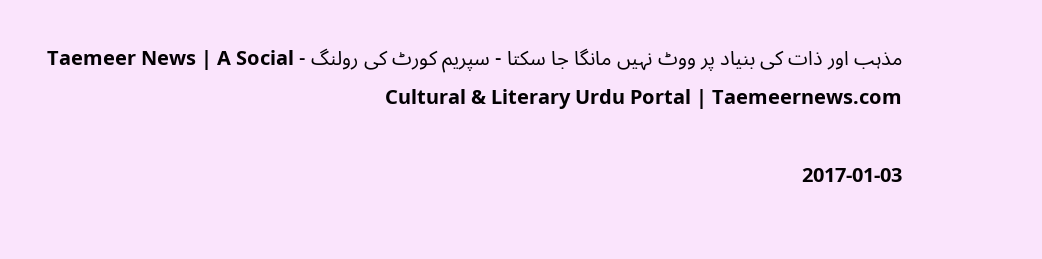مذہب اور ذات کی بنیاد پر ووٹ نہیں مانگا جا سکتا - سپریم کورٹ کی رولنگ - Taemeer News | A Social Cultural & Literary Urdu Portal | Taemeernews.com

2017-01-03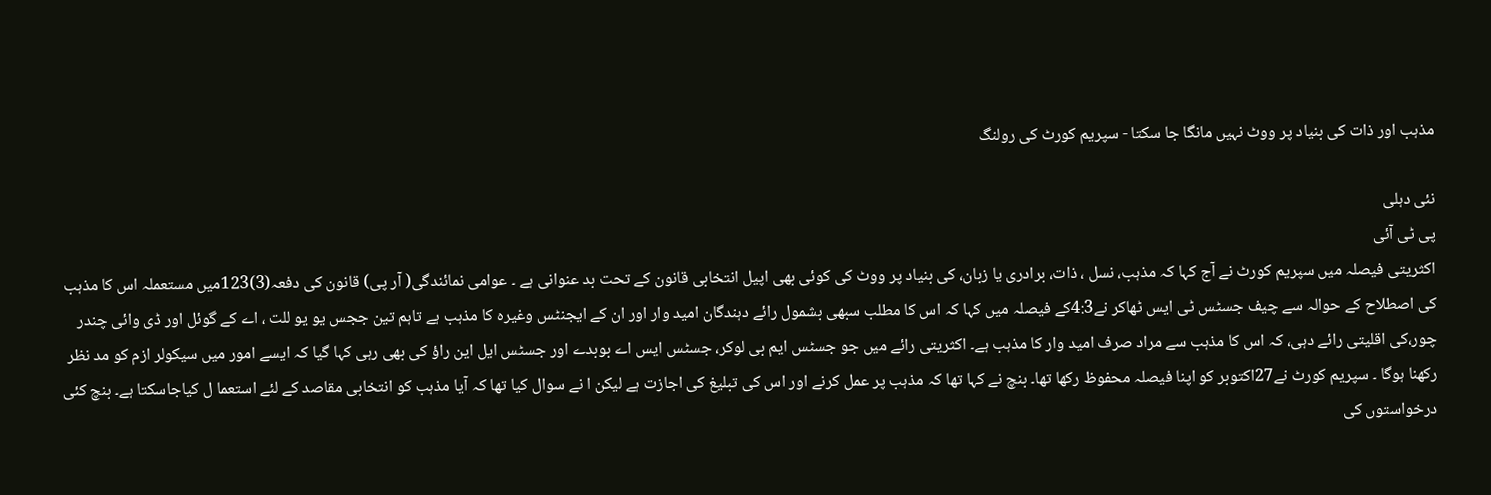مذہب اور ذات کی بنیاد پر ووٹ نہیں مانگا جا سکتا - سپریم کورٹ کی رولنگ

نئی دہلی
پی ٹی آئی
اکثریتی فیصلہ میں سپریم کورٹ نے آج کہا کہ مذہب، نسل ، ذات، برادری یا زبان، کی بنیاد پر ووٹ کی کوئی بھی اپیل انتخابی قانون کے تحت بد عنوانی ہے ۔ عوامی نمائندگی( آر پی) قانون کی دفعہ(3)123میں مستعملہ اس کا مذہب کی اصطلاح کے حوالہ سے چیف جسٹس ٹی ایس ٹھاکر نے4:3کے فیصلہ میں کہا کہ اس کا مطلب سبھی بشمول رائے دہندگان امید وار اور ان کے ایجنٹس وغیرہ کا مذہب ہے تاہم تین ججس یو یو للت ، اے کے گوئل اور ڈی وائی چندر چور،کی اقلیتی رائے دہی، کہ اس کا مذہب سے مراد صرف امید وار کا مذہب ہے۔ اکثریتی رائے میں جو جسٹس ایم بی لوکر، جسٹس ایس اے بوبدے اور جسٹس ایل این راؤ کی بھی رہی کہا گیا کہ ایسے امور میں سیکولر ازم کو مد نظر رکھنا ہوگا ۔ سپریم کورٹ نے27اکتوبر کو اپنا فیصلہ محفوظ رکھا تھا۔ بنچ نے کہا تھا کہ مذہب پر عمل کرنے اور اس کی تبلیغ کی اجازت ہے لیکن ا نے سوال کیا تھا کہ آیا مذہب کو انتخابی مقاصد کے لئے استعما ل کیاجاسکتا ہے۔ بنچ کئی درخواستوں کی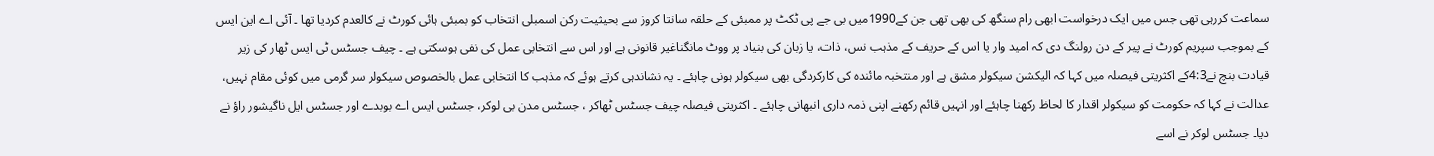سماعت کررہی تھی جس میں ایک درخواست ابھی رام سنگھ کی بھی تھی جن کے1990میں بی جے پی ٹکٹ پر ممبئی کے حلقہ سانتا کروز سے بحیثیت رکن اسمبلی انتخاب کو بمبئی ہائی کورٹ نے کالعدم کردیا تھا ۔ آئی اے این ایس کے بموجب سپریم کورٹ نے پیر کے دن رولنگ دی کہ امید وار یا اس کے حریف کے مذہب نس، ذات، یا زبان کی بنیاد پر ووٹ مانگناغیر قانونی ہے اور اس سے انتخابی عمل کی نفی ہوسکتی ہے ۔ چیف جسٹس ٹی ایس ٹھار کی زیر قیادت بنچ نے4:3کے اکثریتی فیصلہ میں کہا کہ الیکشن سیکولر مشق ہے اور منتخبہ مائندہ کی کارکردگی بھی سیکولر ہونی چاہئے ۔ یہ نشاندہی کرتے ہوئے کہ مذہب کا انتخابی عمل بالخصوص سیکولر سر گرمی میں کوئی مقام نہیں، عدالت نے کہا کہ حکومت کو سیکولر اقدار کا لحاظ رکھنا چاہئے اور انہیں قائم رکھنے اپنی ذمہ داری انبھانی چاہئے ۔ اکثریتی فیصلہ چیف جسٹس ٹھاکر ، جسٹس مدن بی لوکر، جسٹس ایس اے بوبدے اور جسٹس ایل ناگیشور راؤ نے دیا۔ جسٹس لوکر نے اسے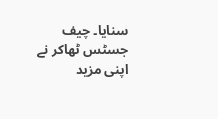سنایا۔ چیف جسٹس ٹھاکر نے اپنی مزید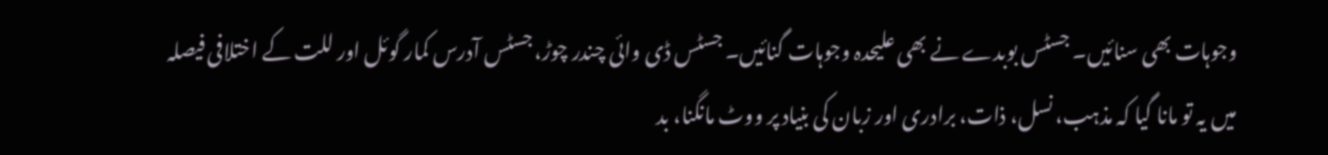وجوہات بھی سنائیں۔ جسٹس بوبدے نے بھی علیحدہ وجوہات گنائیں۔ جسٹس ڈی وائی چندر چوڑ، جسٹس آدرس کمار گوئل اور للت کے اختلافی فیصلہ میں یہ تو مانا گیا کہ مذہب، نسل، ذات، برادری اور زبان کی بنیاد پر ووٹ مانگنا، بد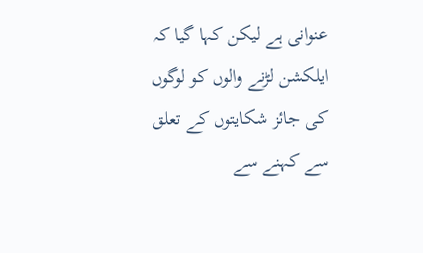عنوانی ہے لیکن کہا گیا کہ ایلکشن لڑنے والوں کو لوگوں کی جائز شکایتوں کے تعلق سے کہنے سے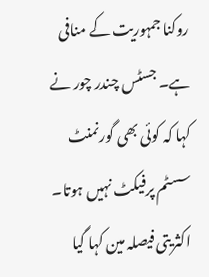روکنا جمہوریت کے منافی ہے۔ جسٹس چندر چور نے کہا کہ کوئی بھی گورنمنٹ سسٹم پرفیکٹ نہیں ہوتا۔ اکثریتی فیصلہ مین کہا گیا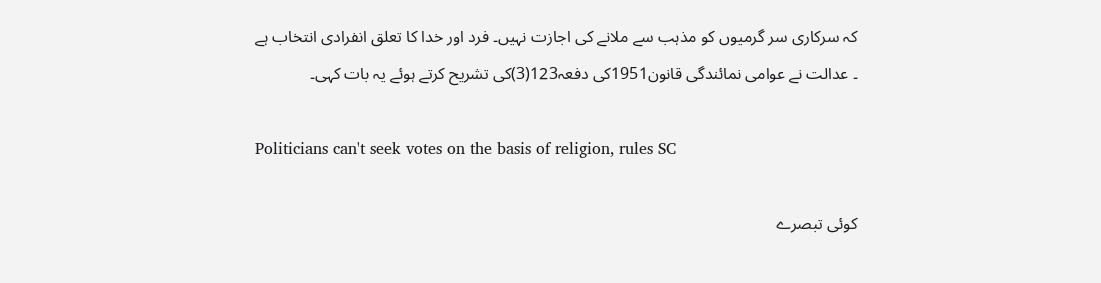کہ سرکاری سر گرمیوں کو مذہب سے ملانے کی اجازت نہیں۔ فرد اور خدا کا تعلق انفرادی انتخاب ہے ۔ عدالت نے عوامی نمائندگی قانون1951کی دفعہ123(3)کی تشریح کرتے ہوئے یہ بات کہی۔

Politicians can't seek votes on the basis of religion, rules SC

کوئی تبصرے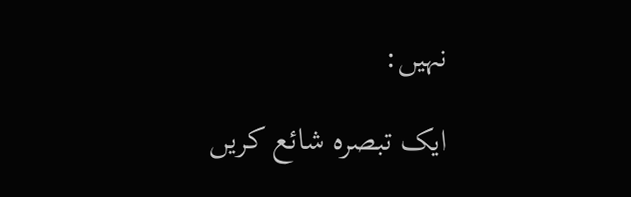نہیں:

ایک تبصرہ شائع کریں